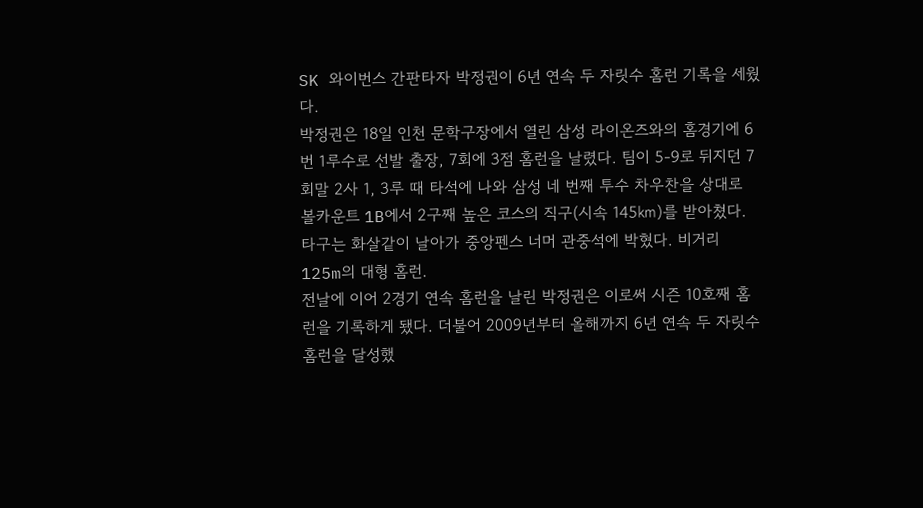SK 와이번스 간판타자 박정권이 6년 연속 두 자릿수 홈런 기록을 세웠다.
박정권은 18일 인천 문학구장에서 열린 삼성 라이온즈와의 홈경기에 6번 1루수로 선발 출장, 7회에 3점 홈런을 날렸다. 팀이 5-9로 뒤지던 7회말 2사 1, 3루 때 타석에 나와 삼성 네 번째 투수 차우찬을 상대로 볼카운트 1B에서 2구째 높은 코스의 직구(시속 145㎞)를 받아쳤다. 타구는 화살같이 날아가 중앙펜스 너머 관중석에 박혔다. 비거리 125m의 대형 홈런.
전날에 이어 2경기 연속 홈런을 날린 박정권은 이로써 시즌 10호째 홈런을 기록하게 됐다. 더불어 2009년부터 올해까지 6년 연속 두 자릿수 홈런을 달성했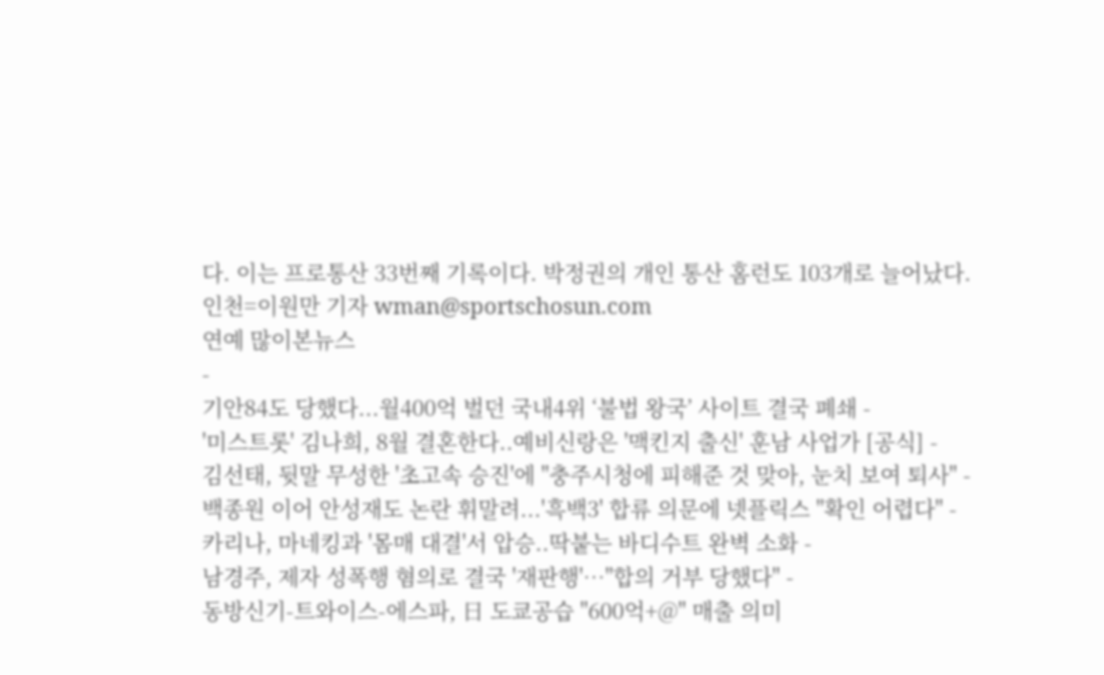다. 이는 프로통산 33번째 기록이다. 박정권의 개인 통산 홈런도 103개로 늘어났다.
인천=이원만 기자 wman@sportschosun.com
연예 많이본뉴스
-
기안84도 당했다...월400억 벌던 국내4위 ‘불법 왕국’ 사이트 결국 폐쇄 -
'미스트롯' 김나희, 8월 결혼한다..예비신랑은 '맥킨지 출신' 훈남 사업가 [공식] -
김선태, 뒷말 무성한 '초고속 승진'에 "충주시청에 피해준 것 맞아, 눈치 보여 퇴사" -
백종원 이어 안성재도 논란 휘말려...'흑백3' 합류 의문에 넷플릭스 "확인 어렵다" -
카리나, 마네킹과 '몸매 대결'서 압승..딱붙는 바디수트 완벽 소화 -
남경주, 제자 성폭행 혐의로 결국 '재판행'…"합의 거부 당했다" -
동방신기-트와이스-에스파, 日 도쿄공습 "600억+@" 매출 의미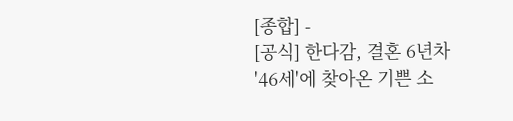[종합] -
[공식] 한다감, 결혼 6년차 '46세'에 찾아온 기쁜 소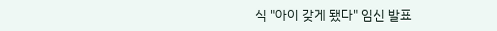식 "아이 갖게 됐다" 임신 발표